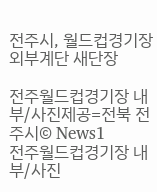전주시, 월드컵경기장 외부계단 새단장

전주월드컵경기장 내부/사진제공=전북 전주시© News1
전주월드컵경기장 내부/사진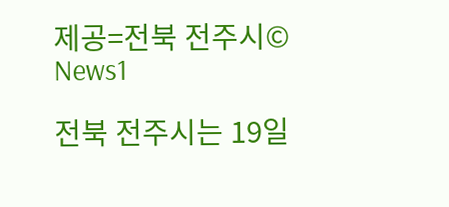제공=전북 전주시© News1

전북 전주시는 19일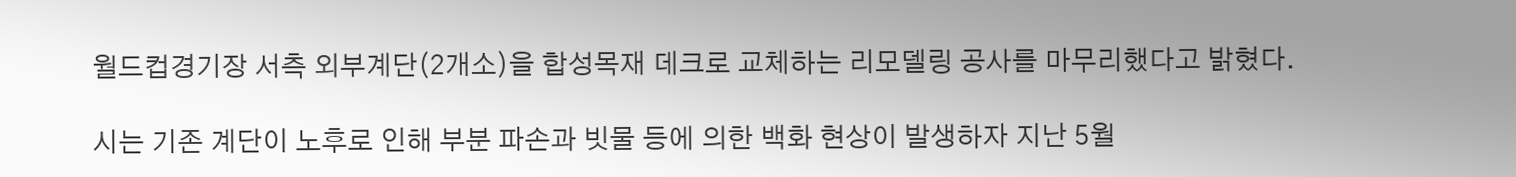월드컵경기장 서측 외부계단(2개소)을 합성목재 데크로 교체하는 리모델링 공사를 마무리했다고 밝혔다.

시는 기존 계단이 노후로 인해 부분 파손과 빗물 등에 의한 백화 현상이 발생하자 지난 5월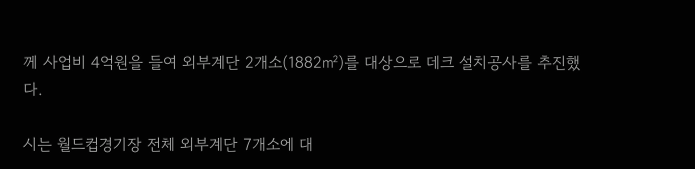께 사업비 4억원을 들여 외부계단 2개소(1882㎡)를 대상으로 데크 설치공사를 추진했다.

시는 월드컵경기장 전체 외부계단 7개소에 대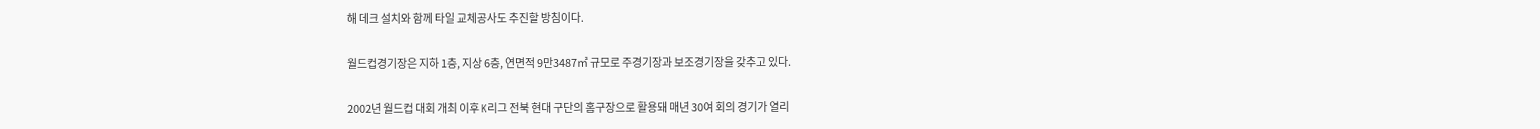해 데크 설치와 함께 타일 교체공사도 추진할 방침이다.

월드컵경기장은 지하 1층, 지상 6층, 연면적 9만3487㎡ 규모로 주경기장과 보조경기장을 갖추고 있다.

2002년 월드컵 대회 개최 이후 K리그 전북 현대 구단의 홈구장으로 활용돼 매년 30여 회의 경기가 열리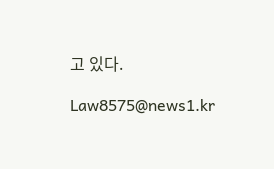고 있다.

Law8575@news1.kr